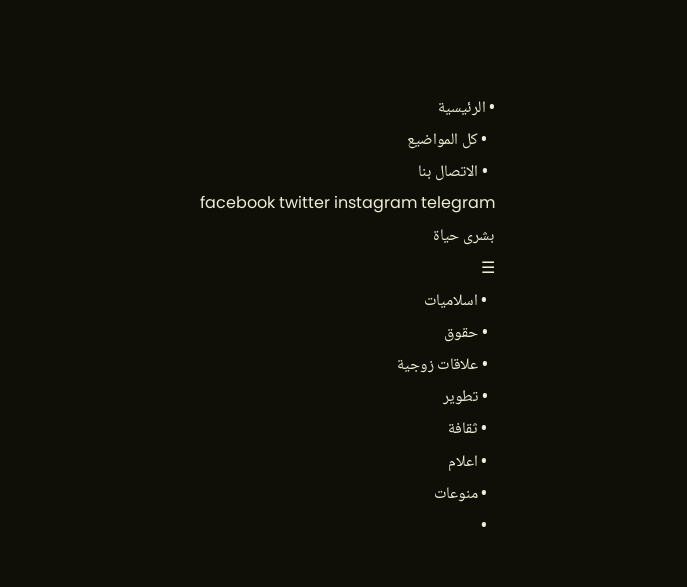• الرئيسية
  • كل المواضيع
  • الاتصال بنا
facebook twitter instagram telegram
بشرى حياة
☰
  • اسلاميات
  • حقوق
  • علاقات زوجية
  • تطوير
  • ثقافة
  • اعلام
  • منوعات
  •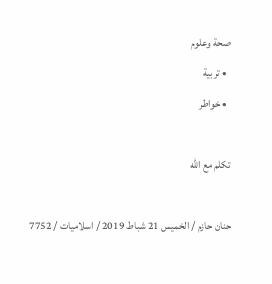صحة وعلوم
  • تربية
  • خواطر

تكلم مع الله

حنان حازم / الخميس 21 شباط 2019 / اسلاميات / 7752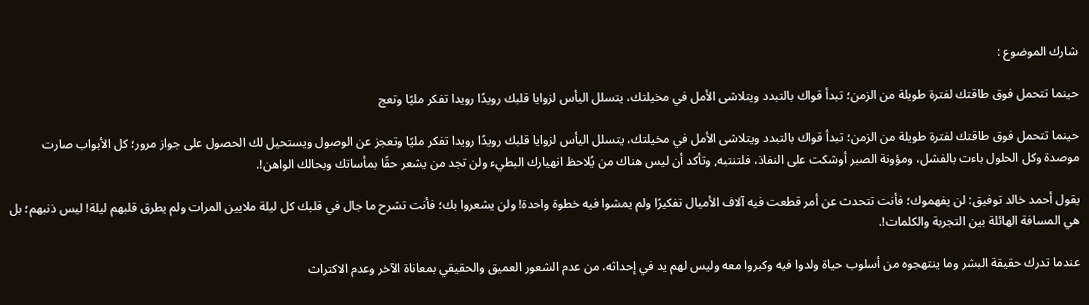شارك الموضوع :

حينما تتحمل فوق طاقتك لفترة طويلة من الزمن؛ تبدأ قواك بالتبدد ويتلاشى الأمل في مخيلتك، يتسلل اليأس لزوايا قلبك رويدًا رويدا تفكر مليًا وتعج

حينما تتحمل فوق طاقتك لفترة طويلة من الزمن؛ تبدأ قواك بالتبدد ويتلاشى الأمل في مخيلتك، يتسلل اليأس لزوايا قلبك رويدًا رويدا تفكر مليًا وتعجز عن الوصول ويستحيل لك الحصول على جواز مرور؛ كل الأبواب صارت موصدة وكل الحلول باءت بالفشل، ومؤونة الصبر أوشكت على النفاذ، فلتنتبه, وتأكد أن ليس هناك من يُلاحظ انهيارك البطيء ولن تجد من يشعر حقًا بمأساتك وبحالك الواهن!.

يقول أحمد خالد توفيق: لن يفهموك؛ فأنت تتحدث عن أمر قطعت فيه آلاف الأميال تفكيرًا ولم يمشوا فيه خطوة واحدة! ولن يشعروا بك؛ فأنت تشرح ما جال في قلبك كل ليلة ملايين المرات ولم يطرق قلبهم ليلة! ليس ذنبهم؛ بل هي المسافة الهائلة بين التجربة والكلمات!.

عندما تدرك حقيقة البشر وما ينتهجوه من أسلوب حياة ولدوا فيه وكبروا معه وليس لهم يد في إحداثه، من عدم الشعور العميق والحقيقي بمعاناة الآخر وعدم الاكتراث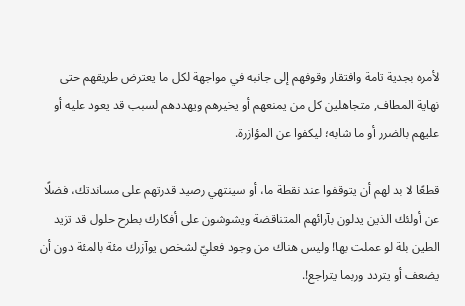لأمره بجدية تامة وافتقار وقوفهم إلى جانبه في مواجهة لكل ما يعترض طريقهم حتى نهاية المطاف, متجاهلين كل من يمنعهم أو يخيرهم ويهددهم لسبب قد يعود عليه أو عليهم بالضرر أو ما شابه؛ ليكفوا عن المؤازرة.

قطعًا لا بد لهم أن يتوقفوا عند نقطة ما، أو سينتهي رصيد قدرتهم على مساندتك، فضلًا عن أولئك الذين يدلون بآرائهم المتناقضة ويشوشون على أفكارك بطرح حلول قد تزيد الطين بلة لو عملت بها! وليس هناك من وجود فعليّ لشخص يوآزرك مئة بالمئة دون أن يضعف أو يتردد وربما يتراجع!.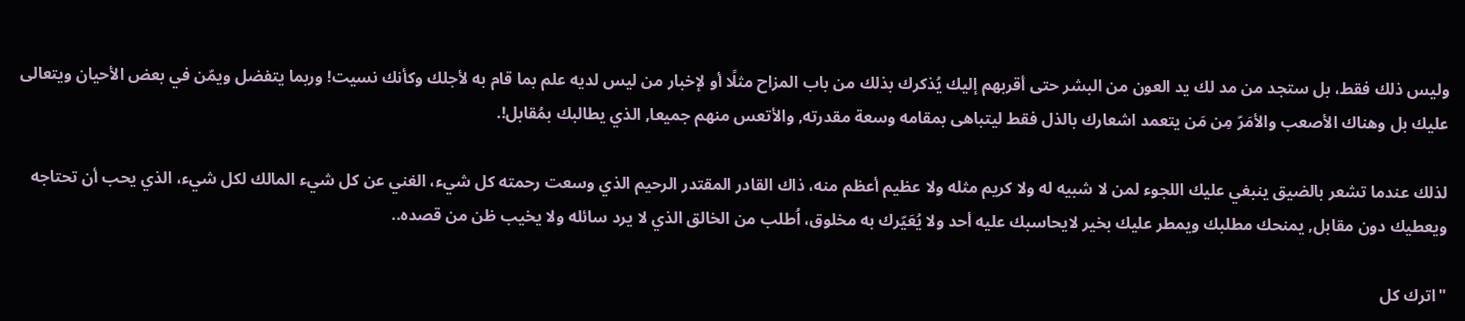وليس ذلك فقط، بل ستجد من مد لك يد العون من البشر حتى أقربهم إليك يُذكرك بذلك من باب المزاح مثلًا أو لإخبار من ليس لديه علم بما قام به لأجلك وكأنك نسيت! وربما يتفضل ويمّن في بعض الأحيان ويتعالى عليك بل وهناك الأصعب والأمَرّ مِن مَن يتعمد اشعارك بالذل فقط ليتباهى بمقامه وسعة مقدرته, والأتعس منهم جميعا, الذي يطالبك بمُقابل!.

لذلك عندما تشعر بالضيق ينبغي عليك اللجوء لمن لا شبيه له ولا كريم مثله ولا عظيم أعظم منه، ذاك القادر المقتدر الرحيم الذي وسعت رحمته كل شيء، الغني عن كل شيء المالك لكل شيء، الذي يحب أن تحتاجه ويعطيك دون مقابل, يمنحك مطلبك ويمطر عليك بخير لايحاسبك عليه أحد ولا يُعَيّرك به مخلوق، اُطلب من الخالق الذي لا يرد سائله ولا يخيب ظن من قصده..

"اترك كل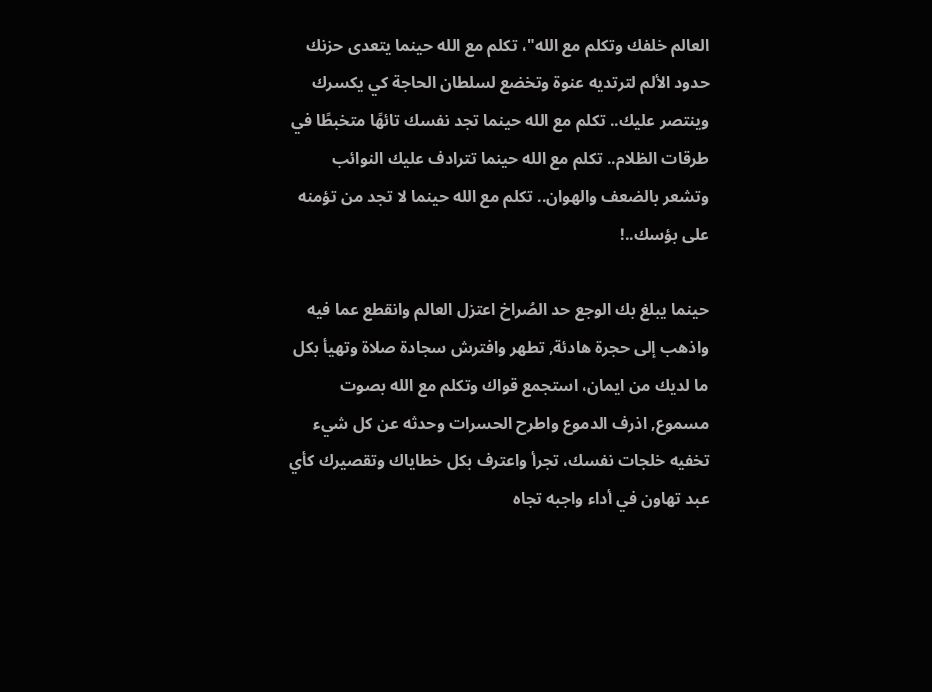العالم خلفك وتكلم مع الله"، تكلم مع الله حينما يتعدى حزنك حدود الألم لترتديه عنوة وتخضع لسلطان الحاجة كي يكسرك وينتصر عليك.. تكلم مع الله حينما تجد نفسك تائهًا متخبطًا في طرقات الظلام.. تكلم مع الله حينما تترادف عليك النوائب وتشعر بالضعف والهوان.. تكلم مع الله حينما لا تجد من تؤمنه على بؤسك..!

حينما يبلغ بك الوجع حد الصُراخ اعتزل العالم وانقطع عما فيه واذهب إلى حجرة هادئة, تطهر وافترش سجادة صلاة وتهيأ بكل ما لديك من ايمان، استجمع قواك وتكلم مع الله بصوت مسموع, اذرف الدموع واطرح الحسرات وحدثه عن كل شيء تخفيه خلجات نفسك، تجرأ واعترف بكل خطاياك وتقصيرك كأي عبد تهاون في أداء واجبه تجاه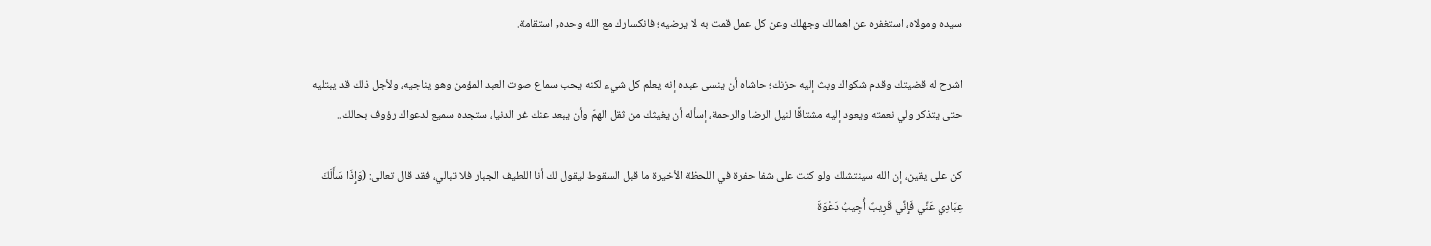سيده ومولاه، استغفره عن اهمالك وجهلك وعن كل عمل قمت به لا يرضيه؛ فانكسارك مع الله وحده, استقامة.

اشرح له قضيتك وقدم شكواك وبث إليه حزنك؛ حاشاه أن ينسى عبده إنه يعلم كل شيء لكنه يحب سماع صوت العبد المؤمن وهو يناجيه، ولأجل ذلك قد يبتليه حتى يتذكر ولي نعمته ويعود إليه مشتاقًا لنيل الرضا والرحمة، إسأله أن يغيثك من ثقل الهمّ وأن يبعد عنك غر الدنيا، ستجده سميع لدعواك رؤوف بحالك..

كن على يقين، إن الله سينتشلك ولو كنت على شفا حفرة في اللحظة الأخيرة ما قبل السقوط ليقول لك أنا اللطيف الجبار فلا تبالي، فقد قال تعالى: (وَإِذَا سَأَلَكَ عِبَادِي عَنِّي فَإِنِّي قَرِيبٌ أُجِيبُ دَعْوَةَ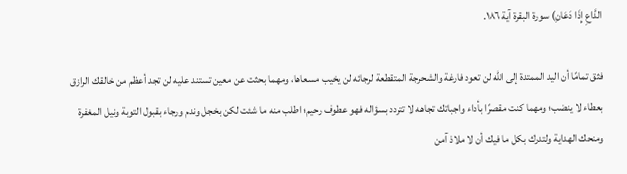الدَّاعِ إِذَا دَعَانِ) سورة البقرة آية ١٨٦.

فثق تمامًا أن اليد الممتدة إلى الله لن تعود فارغة والشحرجة المتقطعة لرجائه لن يخيب مسعاها، ومهما بحثت عن معين تستند عليه لن تجد أعظم من خالقك الرازق بعطاء لا ينضب؛ ومهما كنت مقصرًا بأداء واجباتك تجاهه لا تتردد بسؤاله فهو عطوف رحيم؛ اطلب منه ما شئت لكن بخجل وندم ورجاء بقبول التوبة ونيل المغفرة ومنحك الهداية ولتدرك بكل ما فيك أن لا ملاذ آمن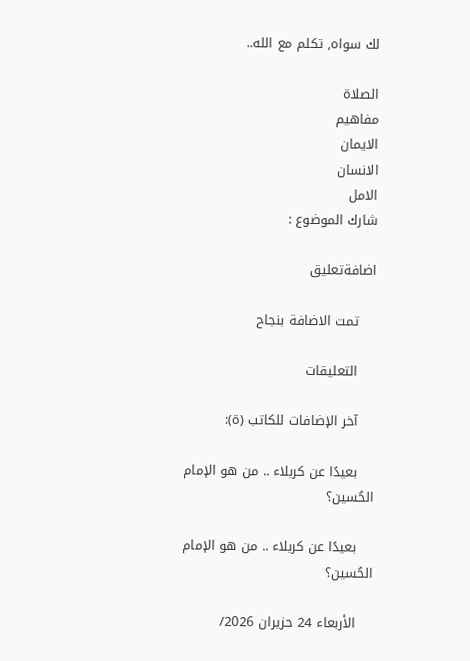لك سواه, تكلم مع الله..

الصلاة
مفاهيم
الايمان
الانسان
الامل
شارك الموضوع :

اضافةتعليق

    تمت الاضافة بنجاح

    التعليقات

    آخر الإضافات للكاتب (ة):

    بعيدًا عن كربلاء .. من هو الإمام الحُسين؟

    بعيدًا عن كربلاء .. من هو الإمام الحُسين؟

    الأربعاء 24 حزيران 2026/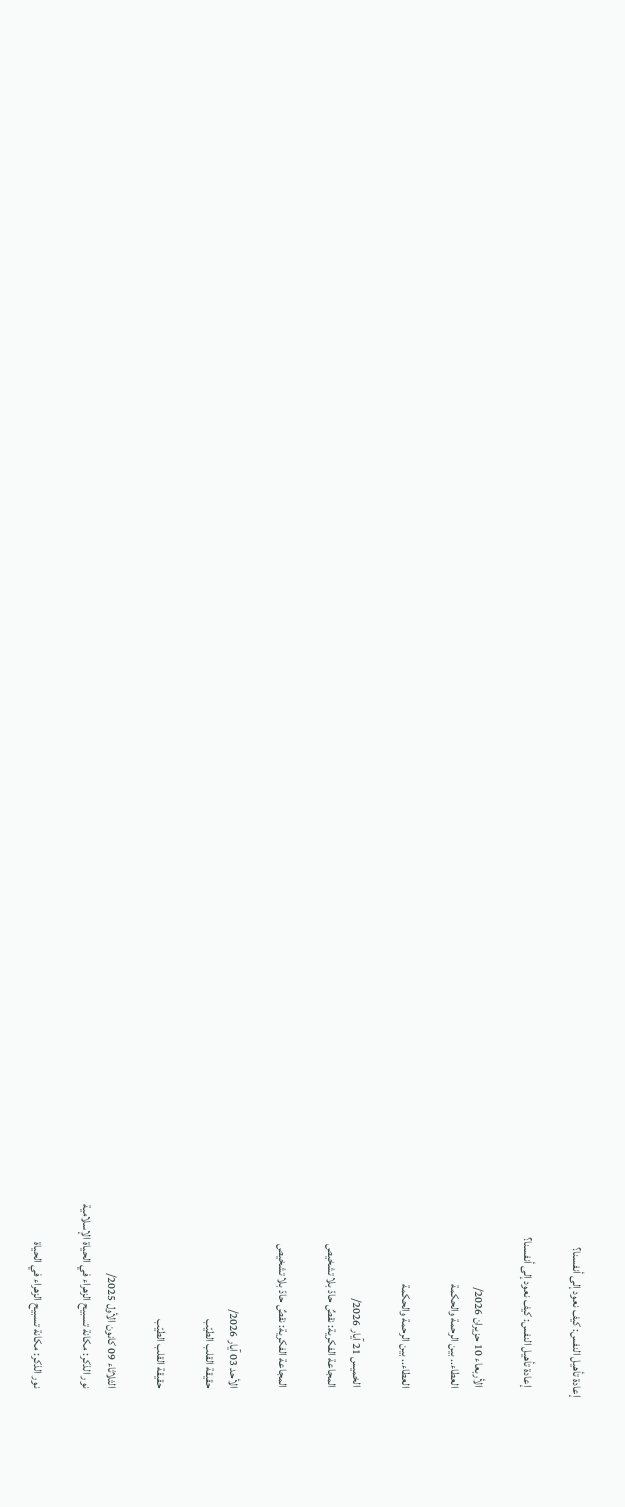إعادة تأهيل النفس: كيف نعود إلى أنفسنا؟

    إعادة تأهيل النفس: كيف نعود إلى أنفسنا؟

    الأربعاء 10 حزيران 2026/
    العطاء.. بين الرحمة والحكمة

    العطاء.. بين الرحمة والحكمة

    الخميس 21 آيار 2026/
    المجاعة الفكرية: نقصٌ حادّ بلا تشخيص

    المجاعة الفكرية: نقصٌ حادّ بلا تشخيص

    الأحد 03 آيار 2026/
    حقيقة القلب الطيّب

    حقيقة القلب الطيّب

    الثلاثاء 09 كانون الأول 2025/
    نور الذكر: مكانة تسبيح الزهراء في الحياة الإسلامية

    نور الذكر: مكانة تسبيح الزهراء في الحياة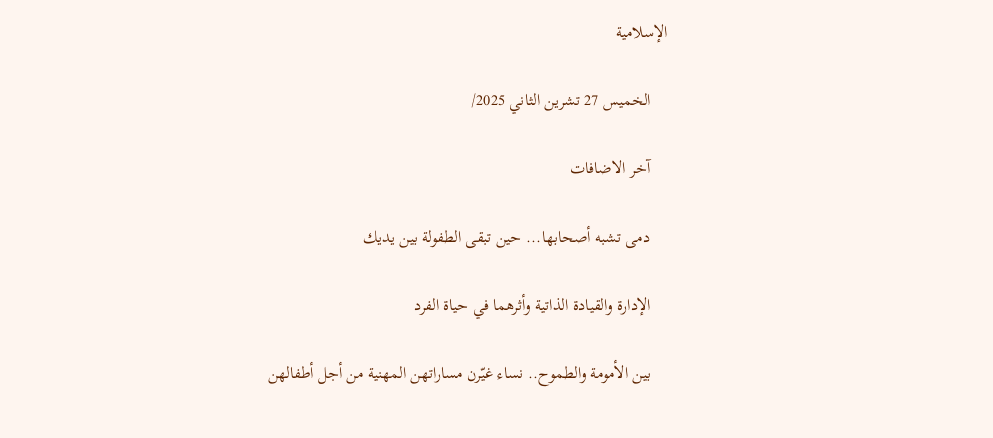الإسلامية

    الخميس 27 تشرين الثاني 2025/

    آخر الاضافات

    دمى تشبه أصحابها... حين تبقى الطفولة بين يديك

    الإدارة والقيادة الذاتية وأثرهما في حياة الفرد

    بين الأمومة والطموح.. نساء غيّرن مساراتهن المهنية من أجل أطفالهن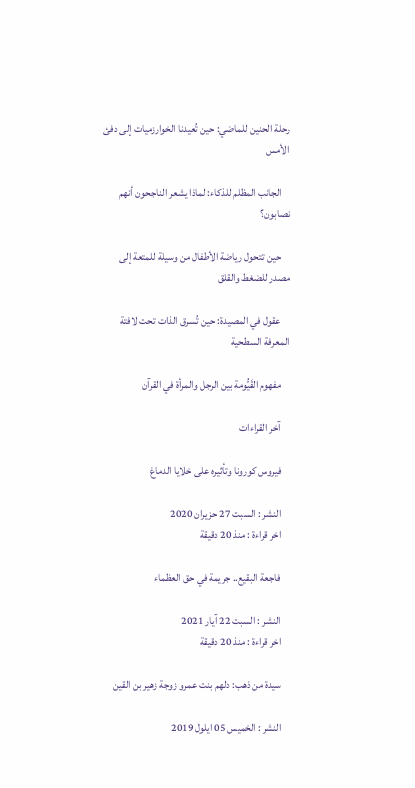رحلة الحنين للماضي: حين تُعيدنا الخوارزميات إلى دفئ الأمس

    الجانب المظلم للذكاء: لماذا يشعر الناجحون أنهم نصابون؟

    حين تتحول رياضة الأطفال من وسيلة للمتعة إلى مصدر للضغط والقلق

    عقول في المصيدة: حين تُسرق الذات تحت لافتة المعرفة السطحية

    مفهوم القَيُّومة بين الرجل والمرأة في القرآن

    آخر القراءات

    فيروس كورونا وتأثيره على خلايا الدماغ

    النشر : السبت 27 حزيران 2020
    اخر قراءة : منذ 20 دقيقة

    فاجعة البقيع.. جريمة في حق العظماء

    النشر : السبت 22 آيار 2021
    اخر قراءة : منذ 20 دقيقة

    سيدة من ذهب: دلهم بنت عمرو زوجة زهير بن القين

    النشر : الخميس 05 ايلول 2019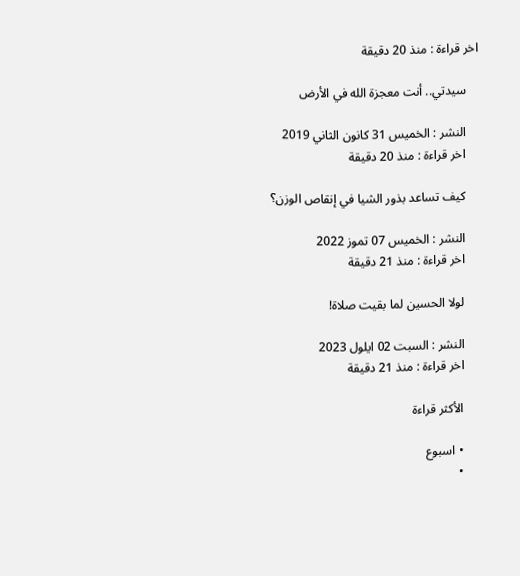اخر قراءة : منذ 20 دقيقة

    سيدتي.. أنت معجزة الله في الأرض

    النشر : الخميس 31 كانون الثاني 2019
    اخر قراءة : منذ 20 دقيقة

    كيف تساعد بذور الشيا في إنقاص الوزن؟

    النشر : الخميس 07 تموز 2022
    اخر قراءة : منذ 21 دقيقة

    لولا الحسين لما بقيت صلاة!

    النشر : السبت 02 ايلول 2023
    اخر قراءة : منذ 21 دقيقة

    الأكثر قراءة

    • اسبوع
    •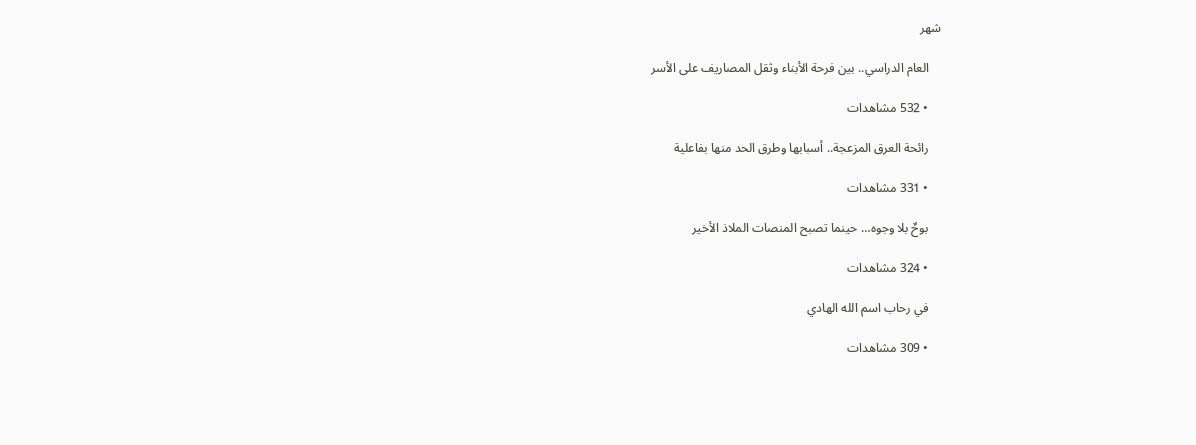شهر

    العام الدراسي.. بين فرحة الأبناء وثقل المصاريف على الأسر

    • 532 مشاهدات

    رائحة العرق المزعجة.. أسبابها وطرق الحد منها بفاعلية

    • 331 مشاهدات

    بوحٌ بلا وجوه… حينما تصبح المنصات الملاذ الأخير

    • 324 مشاهدات

    في رحاب اسم الله الهادي

    • 309 مشاهدات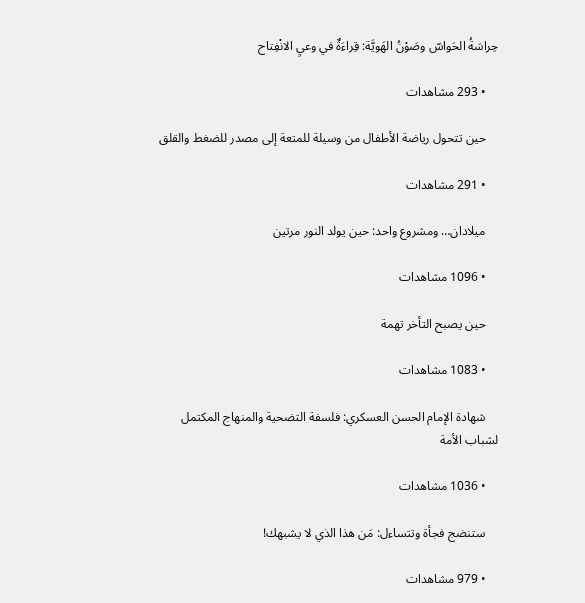حِراسَةُ الحَواسّ وصَوْنُ الهَويَّة: قِراءَةٌ في وعيِ الانْفِتاح

    • 293 مشاهدات

    حين تتحول رياضة الأطفال من وسيلة للمتعة إلى مصدر للضغط والقلق

    • 291 مشاهدات

    ميلادان… ومشروع واحد: حين يولد النور مرتين

    • 1096 مشاهدات

    حين يصبح التأخر تهمة

    • 1083 مشاهدات

    شهادة الإمام الحسن العسكري: فلسفة التضحية والمنهاج المكتمل لشباب الأمة

    • 1036 مشاهدات

    ستنضج فجأة وتتساءل: مَن هذا الذي لا يشبهك!

    • 979 مشاهدات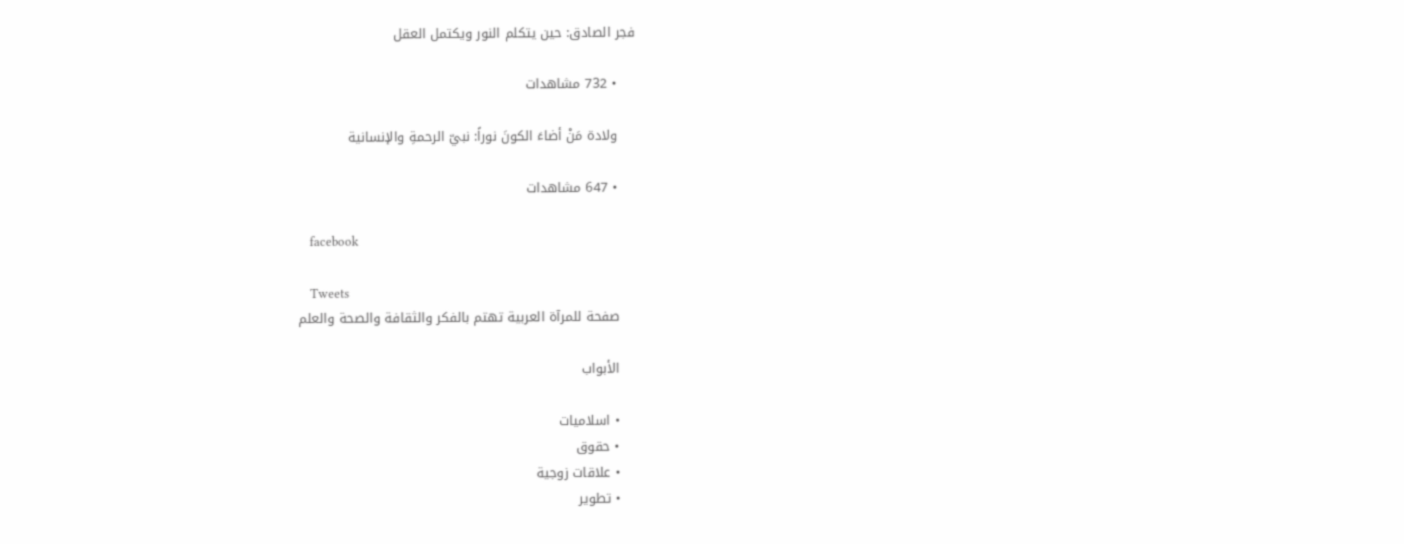فجر الصادق: حين يتكلم النور ويكتمل العقل

    • 732 مشاهدات

    ولادة مَنْ أضاءَ الكونَ نوراً: نبيّ الرحمةِ والإنسانية

    • 647 مشاهدات

    facebook

    Tweets
    صفحة للمرآة العربية تهتم بالفكر والثقافة والصحة والعلم

    الأبواب

    • اسلاميات
    • حقوق
    • علاقات زوجية
    • تطوير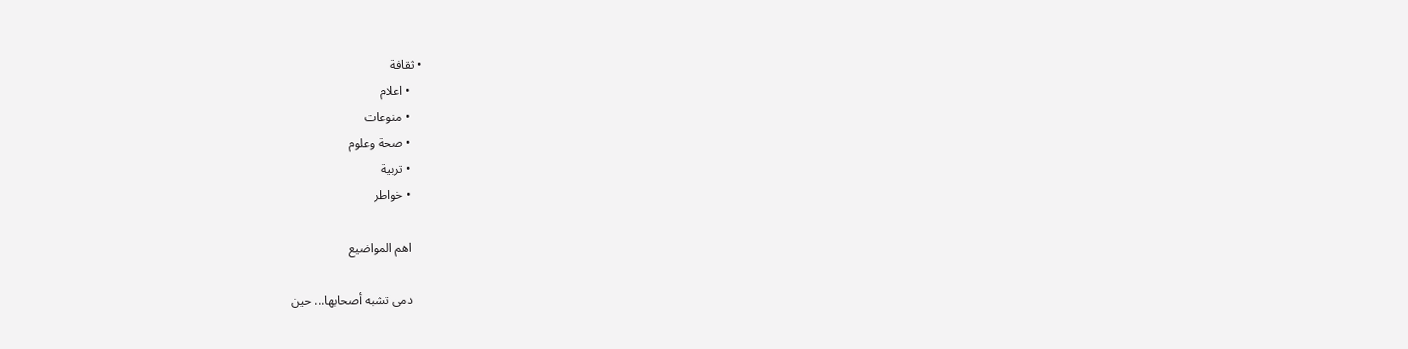• ثقافة
    • اعلام
    • منوعات
    • صحة وعلوم
    • تربية
    • خواطر

    اهم المواضيع

    دمى تشبه أصحابها... حين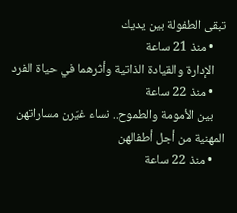تبقى الطفولة بين يديك
    • منذ 21 ساعة
    الإدارة والقيادة الذاتية وأثرهما في حياة الفرد
    • منذ 22 ساعة
    بين الأمومة والطموح.. نساء غيّرن مساراتهن المهنية من أجل أطفالهن
    • منذ 22 ساعة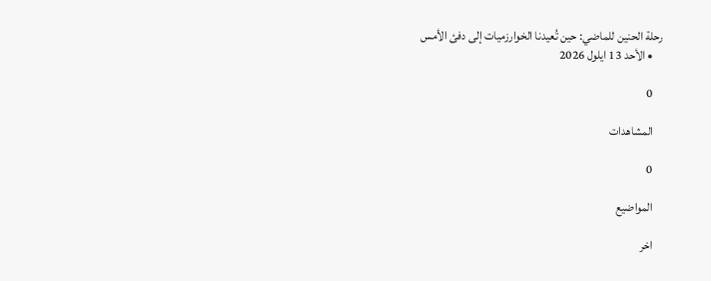رحلة الحنين للماضي: حين تُعيدنا الخوارزميات إلى دفئ الأمس
    • الأحد 13 ايلول 2026

    0

    المشاهدات

    0

    المواضيع

    اخر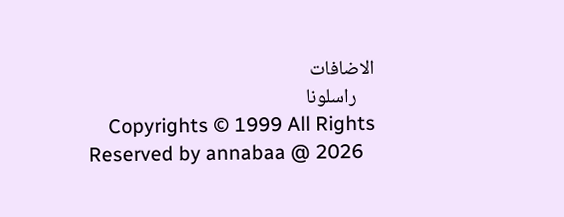الاضافات
    راسلونا
    Copyrights © 1999 All Rights Reserved by annabaa @ 2026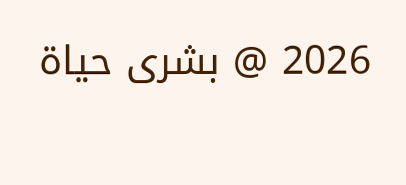2026 @ بشرى حياة